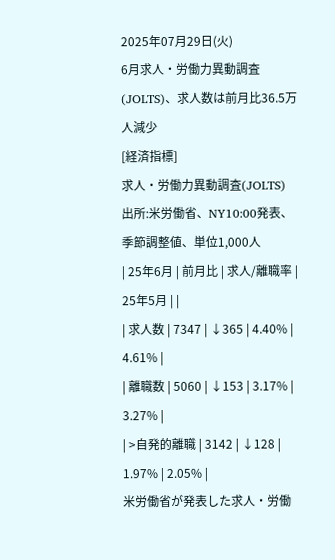2025年07月29日(火)
6月求人・労働力異動調査(JOLTS)、求人数は前月比36.5万人減少
[経済指標]
求人・労働力異動調査(JOLTS)
出所:米労働省、NY10:00発表、季節調整値、単位1,000人
| 25年6月 | 前月比 | 求人/離職率 | 25年5月 | |
| 求人数 | 7347 | ↓365 | 4.40% | 4.61% |
| 離職数 | 5060 | ↓153 | 3.17% | 3.27% |
| >自発的離職 | 3142 | ↓128 | 1.97% | 2.05% |
米労働省が発表した求人・労働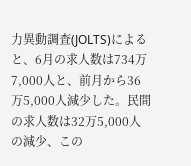力異動調査(JOLTS)によると、6月の求人数は734万7,000人と、前月から36万5,000人減少した。民間の求人数は32万5,000人の減少、この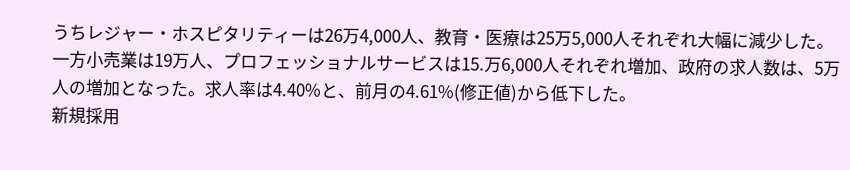うちレジャー・ホスピタリティーは26万4,000人、教育・医療は25万5,000人それぞれ大幅に減少した。一方小売業は19万人、プロフェッショナルサービスは15.万6,000人それぞれ増加、政府の求人数は、5万人の増加となった。求人率は4.40%と、前月の4.61%(修正値)から低下した。
新規採用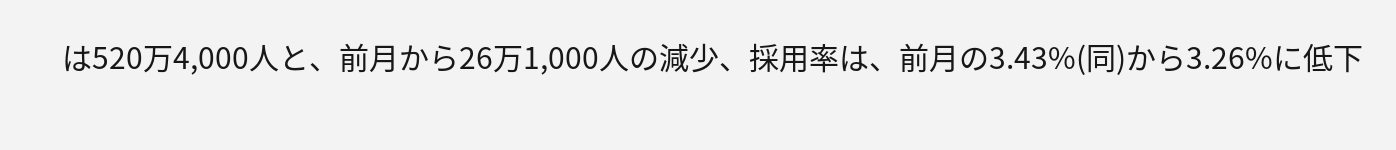は520万4,000人と、前月から26万1,000人の減少、採用率は、前月の3.43%(同)から3.26%に低下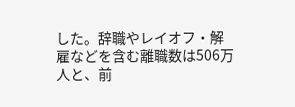した。辞職やレイオフ・解雇などを含む離職数は506万人と、前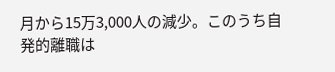月から15万3,000人の減少。このうち自発的離職は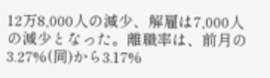12万8,000人の減少、解雇は7,000人の減少となった。離職率は、前月の3.27%(同)から3.17%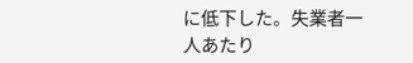に低下した。失業者一人あたり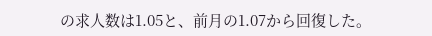の求人数は1.05と、前月の1.07から回復した。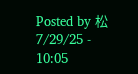Posted by 松 7/29/25 - 10:05